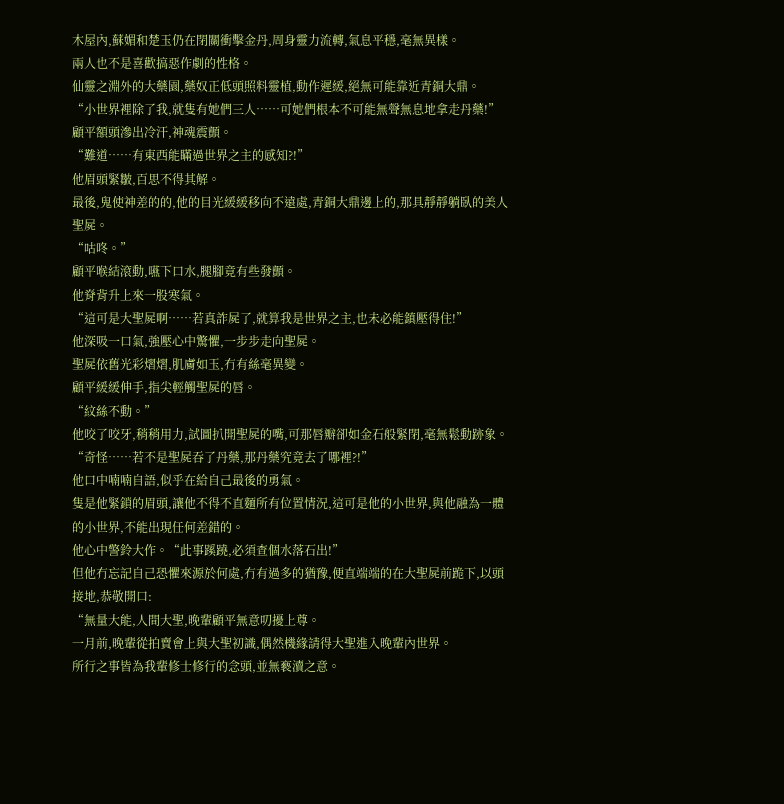木屋內,蘇媚和楚玉仍在閉關衝擊金丹,周身靈力流轉,氣息平穩,毫無異樣。
兩人也不是喜歡搞惡作劇的性格。
仙靈之淵外的大藥園,藥奴正低頭照料靈植,動作遲緩,絕無可能靠近青銅大鼎。
“小世界裡除了我,就隻有她們三人……可她們根本不可能無聲無息地拿走丹藥!”
顧平額頭滲出冷汗,神魂震顫。
“難道……有東西能瞞過世界之主的感知?!”
他眉頭緊皺,百思不得其解。
最後,鬼使神差的的,他的目光緩緩移向不遠處,青銅大鼎邊上的,那具靜靜躺臥的美人聖屍。
“咕咚。”
顧平喉結滾動,嚥下口水,腿腳竟有些發顫。
他脊背升上來一股寒氣。
“這可是大聖屍啊……若真詐屍了,就算我是世界之主,也未必能鎮壓得住!”
他深吸一口氣,強壓心中驚懼,一步步走向聖屍。
聖屍依舊光彩熠熠,肌膚如玉,冇有絲毫異變。
顧平緩緩伸手,指尖輕觸聖屍的唇。
“紋絲不動。”
他咬了咬牙,稍稍用力,試圖扒開聖屍的嘴,可那唇瓣卻如金石般緊閉,毫無鬆動跡象。
“奇怪……若不是聖屍吞了丹藥,那丹藥究竟去了哪裡?!”
他口中喃喃自語,似乎在給自己最後的勇氣。
隻是他緊鎖的眉頭,讓他不得不直麵所有位置情況,這可是他的小世界,與他融為一體的小世界,不能出現任何差錯的。
他心中警鈴大作。“此事蹊蹺,必須查個水落石出!”
但他冇忘記自己恐懼來源於何處,冇有過多的猶豫,便直端端的在大聖屍前跪下,以頭接地,恭敬開口:
“無量大能,人間大聖,晚輩顧平無意叨擾上尊。
一月前,晚輩從拍賣會上與大聖初識,偶然機緣請得大聖進入晚輩內世界。
所行之事皆為我輩修士修行的念頭,並無褻瀆之意。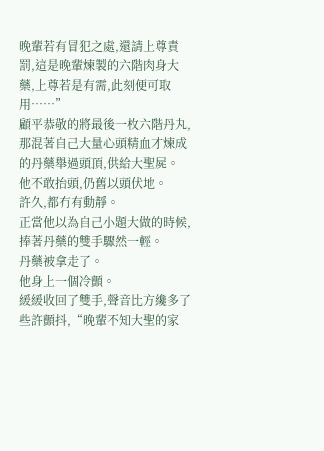晚輩若有冒犯之處,還請上尊責罰,這是晚輩煉製的六階肉身大藥,上尊若是有需,此刻便可取用……”
顧平恭敬的將最後一枚六階丹丸,那混著自己大量心頭精血才煉成的丹藥舉過頭頂,供給大聖屍。
他不敢抬頭,仍舊以頭伏地。
許久,都冇有動靜。
正當他以為自己小題大做的時候,捧著丹藥的雙手驟然一輕。
丹藥被拿走了。
他身上一個冷顫。
緩緩收回了雙手,聲音比方纔多了些許顫抖,“晚輩不知大聖的家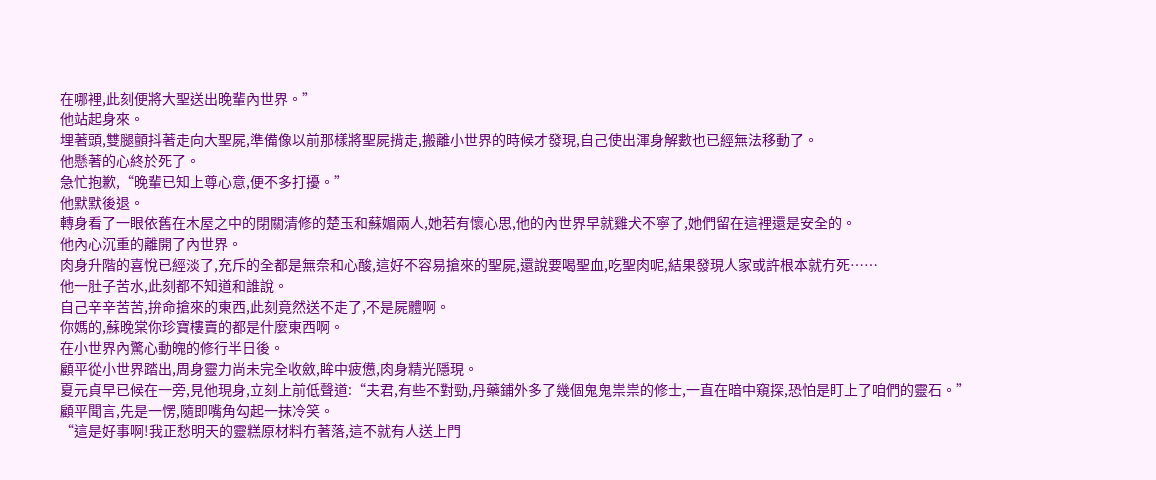在哪裡,此刻便將大聖送出晚輩內世界。”
他站起身來。
埋著頭,雙腿顫抖著走向大聖屍,準備像以前那樣將聖屍揹走,搬離小世界的時候才發現,自己使出渾身解數也已經無法移動了。
他懸著的心終於死了。
急忙抱歉,“晚輩已知上尊心意,便不多打擾。”
他默默後退。
轉身看了一眼依舊在木屋之中的閉關清修的楚玉和蘇媚兩人,她若有懷心思,他的內世界早就雞犬不寧了,她們留在這裡還是安全的。
他內心沉重的離開了內世界。
肉身升階的喜悅已經淡了,充斥的全都是無奈和心酸,這好不容易搶來的聖屍,還說要喝聖血,吃聖肉呢,結果發現人家或許根本就冇死……
他一肚子苦水,此刻都不知道和誰說。
自己辛辛苦苦,拚命搶來的東西,此刻竟然送不走了,不是屍體啊。
你媽的,蘇晚棠你珍寶樓賣的都是什麼東西啊。
在小世界內驚心動魄的修行半日後。
顧平從小世界踏出,周身靈力尚未完全收斂,眸中疲憊,肉身精光隱現。
夏元貞早已候在一旁,見他現身,立刻上前低聲道:“夫君,有些不對勁,丹藥鋪外多了幾個鬼鬼祟祟的修士,一直在暗中窺探,恐怕是盯上了咱們的靈石。”
顧平聞言,先是一愣,隨即嘴角勾起一抹冷笑。
“這是好事啊!我正愁明天的靈糕原材料冇著落,這不就有人送上門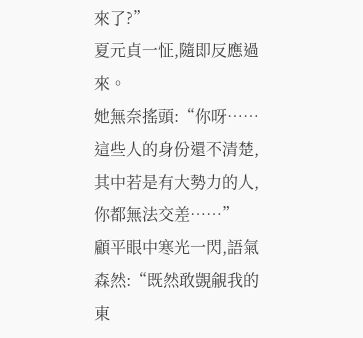來了?”
夏元貞一怔,隨即反應過來。
她無奈搖頭:“你呀……這些人的身份還不清楚,其中若是有大勢力的人,你都無法交差……”
顧平眼中寒光一閃,語氣森然:“既然敢覬覦我的東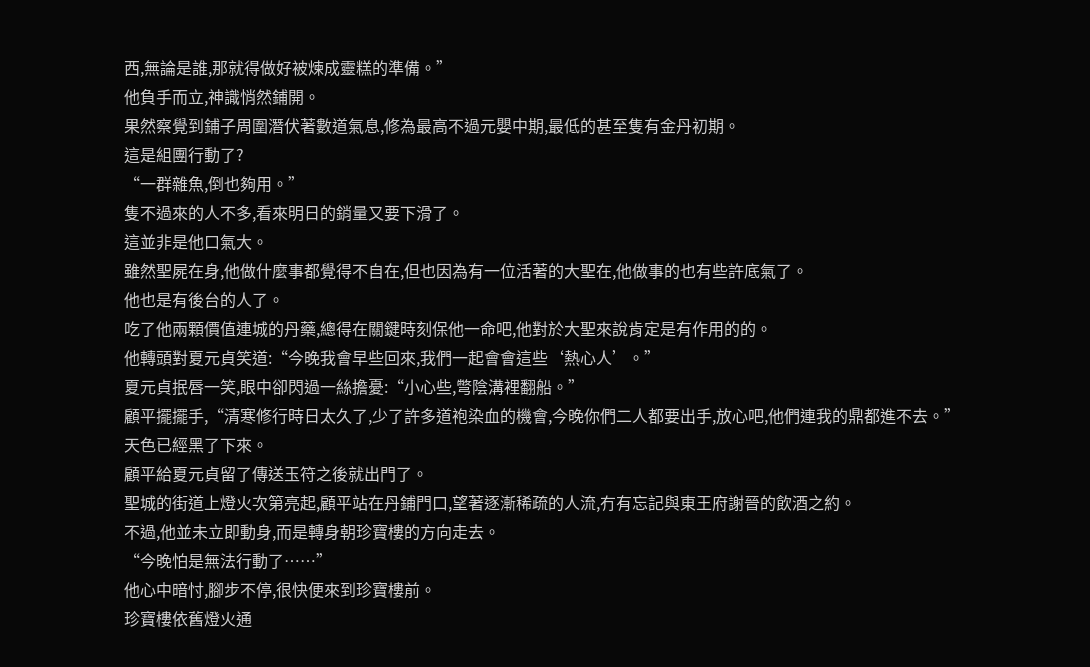西,無論是誰,那就得做好被煉成靈糕的準備。”
他負手而立,神識悄然鋪開。
果然察覺到鋪子周圍潛伏著數道氣息,修為最高不過元嬰中期,最低的甚至隻有金丹初期。
這是組團行動了?
“一群雜魚,倒也夠用。”
隻不過來的人不多,看來明日的銷量又要下滑了。
這並非是他口氣大。
雖然聖屍在身,他做什麼事都覺得不自在,但也因為有一位活著的大聖在,他做事的也有些許底氣了。
他也是有後台的人了。
吃了他兩顆價值連城的丹藥,總得在關鍵時刻保他一命吧,他對於大聖來說肯定是有作用的的。
他轉頭對夏元貞笑道:“今晚我會早些回來,我們一起會會這些‘熱心人’。”
夏元貞抿唇一笑,眼中卻閃過一絲擔憂:“小心些,彆陰溝裡翻船。”
顧平擺擺手,“清寒修行時日太久了,少了許多道袍染血的機會,今晚你們二人都要出手,放心吧,他們連我的鼎都進不去。”
天色已經黑了下來。
顧平給夏元貞留了傳送玉符之後就出門了。
聖城的街道上燈火次第亮起,顧平站在丹鋪門口,望著逐漸稀疏的人流,冇有忘記與東王府謝晉的飲酒之約。
不過,他並未立即動身,而是轉身朝珍寶樓的方向走去。
“今晚怕是無法行動了……”
他心中暗忖,腳步不停,很快便來到珍寶樓前。
珍寶樓依舊燈火通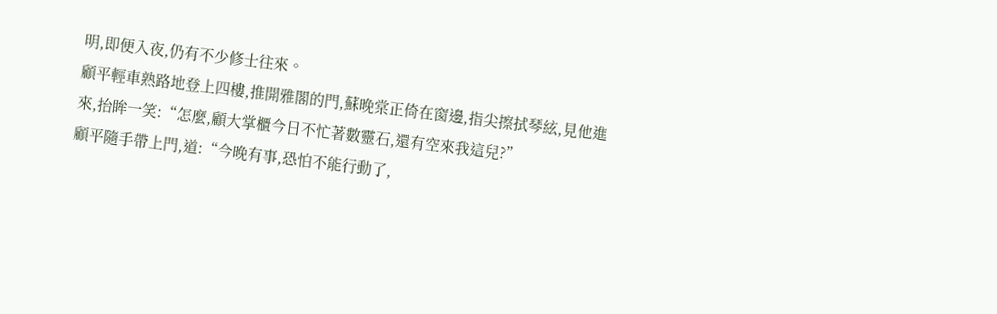明,即便入夜,仍有不少修士往來。
顧平輕車熟路地登上四樓,推開雅閣的門,蘇晚棠正倚在窗邊,指尖擦拭琴絃,見他進來,抬眸一笑:“怎麼,顧大掌櫃今日不忙著數靈石,還有空來我這兒?”
顧平隨手帶上門,道:“今晚有事,恐怕不能行動了,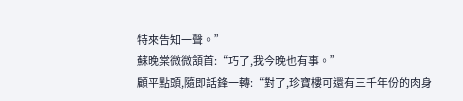特來告知一聲。”
蘇晚棠微微頷首:“巧了,我今晚也有事。”
顧平點頭,隨即話鋒一轉:“對了,珍寶樓可還有三千年份的肉身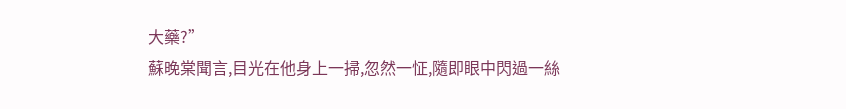大藥?”
蘇晚棠聞言,目光在他身上一掃,忽然一怔,隨即眼中閃過一絲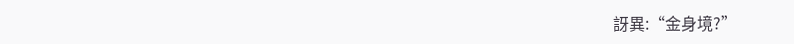訝異:“金身境?”